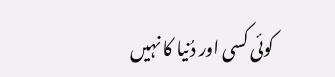کوئی کسی اور دُنیا کا نہیں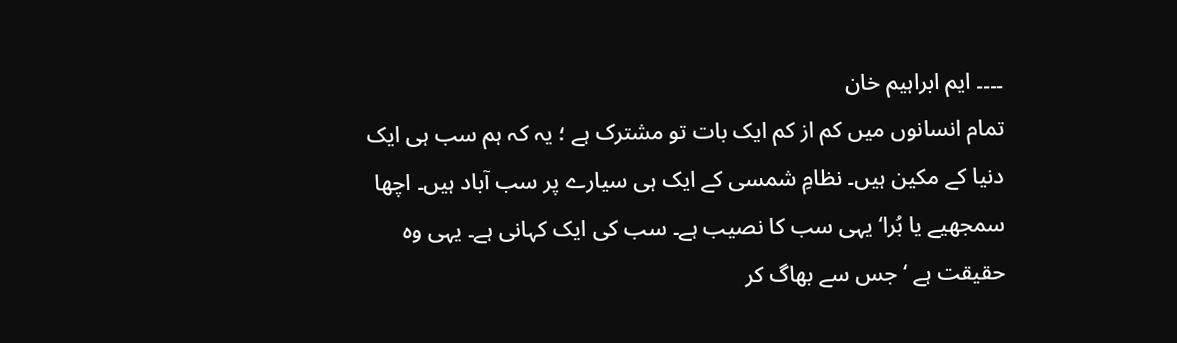۔۔۔۔ ایم ابراہیم خان
تمام انسانوں میں کم از کم ایک بات تو مشترک ہے ؛ یہ کہ ہم سب ہی ایک دنیا کے مکین ہیں۔ نظامِ شمسی کے ایک ہی سیارے پر سب آباد ہیں۔ اچھا سمجھیے یا بُرا‘ یہی سب کا نصیب ہے۔ سب کی ایک کہانی ہے۔ یہی وہ حقیقت ہے ‘جس سے بھاگ کر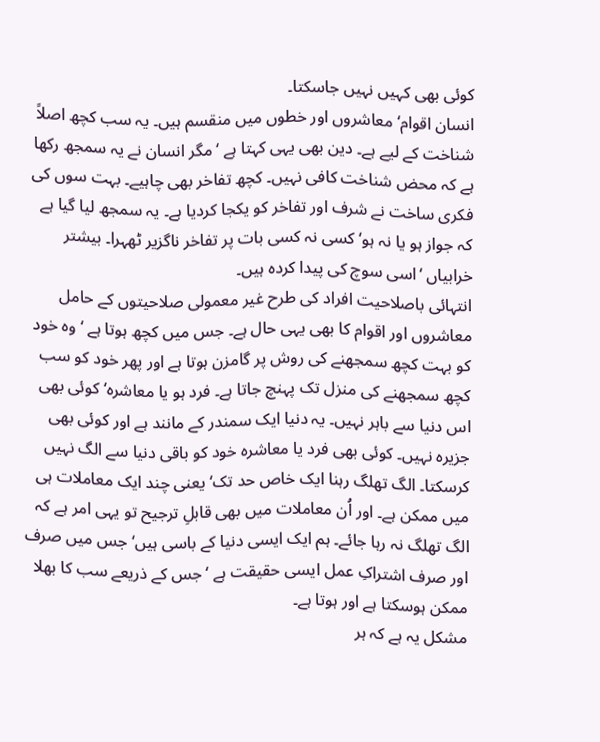کوئی بھی کہیں نہیں جاسکتا۔
انسان اقوام‘ معاشروں اور خطوں میں منقسم ہیں۔ یہ سب کچھ اصلاً شناخت کے لیے ہے۔ دین بھی یہی کہتا ہے ‘مگر انسان نے یہ سمجھ رکھا ہے کہ محض شناخت کافی نہیں۔ کچھ تفاخر بھی چاہیے۔ بہت سوں کی فکری ساخت نے شرف اور تفاخر کو یکجا کردیا ہے۔ یہ سمجھ لیا گیا ہے کہ جواز ہو یا نہ ہو‘ کسی نہ کسی بات پر تفاخر ناگزیر ٹھہرا۔ بیشتر خرابیاں ‘اسی سوچ کی پیدا کردہ ہیں۔
انتہائی باصلاحیت افراد کی طرح غیر معمولی صلاحیتوں کے حامل معاشروں اور اقوام کا بھی یہی حال ہے۔ جس میں کچھ ہوتا ہے ‘وہ خود کو بہت کچھ سمجھنے کی روش پر گامزن ہوتا ہے اور پھر خود کو سب کچھ سمجھنے کی منزل تک پہنچ جاتا ہے۔ فرد ہو یا معاشرہ‘ کوئی بھی اس دنیا سے باہر نہیں۔ یہ دنیا ایک سمندر کے مانند ہے اور کوئی بھی جزیرہ نہیں۔ کوئی بھی فرد یا معاشرہ خود کو باقی دنیا سے الگ نہیں کرسکتا۔ الگ تھلگ رہنا ایک خاص حد تک‘ یعنی چند ایک معاملات ہی میں ممکن ہے۔ اور اُن معاملات میں بھی قابلِ ترجیح تو یہی امر ہے کہ الگ تھلگ نہ رہا جائے۔ ہم ایک ایسی دنیا کے باسی ہیں‘ جس میں صرف اور صرف اشتراکِ عمل ایسی حقیقت ہے ‘جس کے ذریعے سب کا بھلا ممکن ہوسکتا ہے اور ہوتا ہے۔
مشکل یہ ہے کہ ہر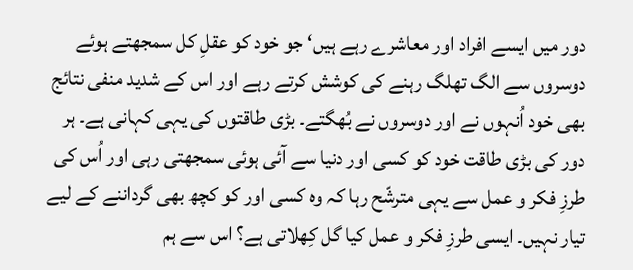دور میں ایسے افراد اور معاشرے رہے ہیں‘ جو خود کو عقلِ کل سمجھتے ہوئے دوسروں سے الگ تھلگ رہنے کی کوشش کرتے رہے اور اس کے شدید منفی نتائج بھی خود اُنہوں نے اور دوسروں نے بُھگتے۔ بڑی طاقتوں کی یہی کہانی ہے۔ ہر دور کی بڑی طاقت خود کو کسی اور دنیا سے آئی ہوئی سمجھتی رہی اور اُس کی طرزِ فکر و عمل سے یہی مترشّح رہا کہ وہ کسی اور کو کچھ بھی گرداننے کے لیے تیار نہیں۔ ایسی طرزِ فکر و عمل کیا گل کِھلاتی ہے؟ اس سے ہم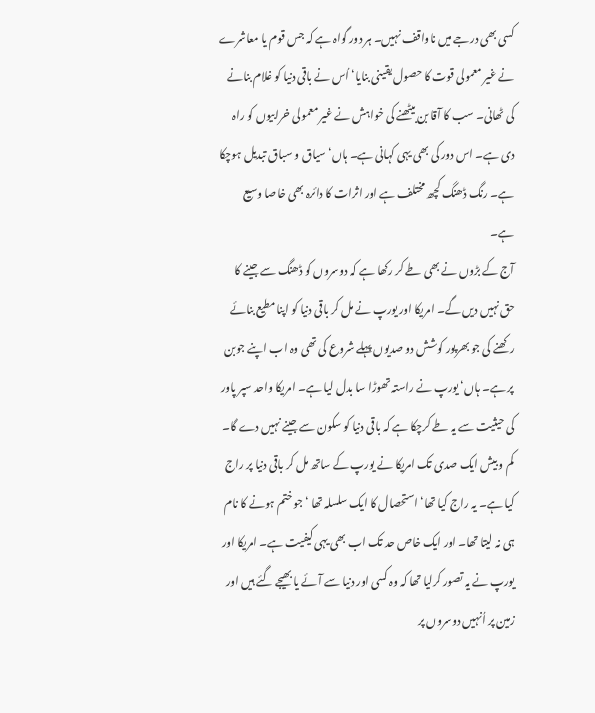کسی بھی درجے میں ناواقف نہیں۔ ہر دور گواہ ہے کہ جس قوم یا معاشرے نے غیر معمولی قوت کا حصول یقینی بنایا‘ اُس نے باقی دنیا کو غلام بنانے کی ٹھانی۔ سب کا آقا بن بیٹھنے کی خواہش نے غیر معمولی خرابیوں کو راہ دی ہے۔ اس دور کی بھی یہی کہانی ہے۔ ہاں‘ سیاق و سباق تبدیل ہوچکا ہے۔ رنگ ڈھنگ کچھ مختلف ہے اور اثرات کا دائرہ بھی خاصا وسیع ہے۔
آج کے بڑوں نے بھی طے کر رکھا ہے کہ دوسروں کو ڈھنگ سے جینے کا حق نہیں دیں گے۔ امریکا اور یورپ نے مل کر باقی دنیا کو اپنا مطیع بنائے رکھنے کی جو بھرپور کوشش دو صدیوں پہلے شروع کی تھی وہ اب اپنے جوبن پر ہے۔ ہاں‘ یورپ نے راستہ تھوڑا سا بدل لیا ہے۔ امریکا واحد سپر پاور کی حیثیت سے یہ طے کرچکا ہے کہ باقی دنیا کو سکون سے جینے نہیں دے گا۔ کم و بیش ایک صدی تک امریکا نے یورپ کے ساتھ مل کر باقی دنیا پر راج کیا ہے۔ یہ راج کیا تھا‘ استحصال کا ایک سلسلہ تھا ‘جو ختم ہونے کا نام ہی نہ لیتا تھا۔ اور ایک خاص حد تک اب بھی یہی کیفیت ہے۔ امریکا اور یورپ نے یہ تصور کرلیا تھا کہ وہ کسی اور دنیا سے آئے یا بھیجے گئے ہیں اور زمین پر اُنہیں دوسروں پر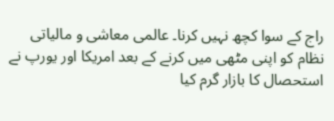راج کے سوا کچھ نہیں کرنا۔ عالمی معاشی و مالیاتی نظام کو اپنی مٹھی میں کرنے کے بعد امریکا اور یورپ نے استحصال کا بازار گرم کیا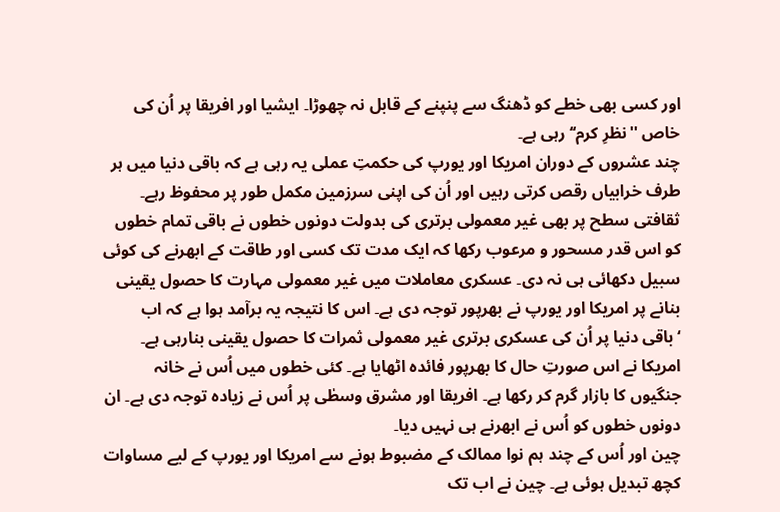اور کسی بھی خطے کو ڈھنگ سے پنپنے کے قابل نہ چھوڑا۔ ایشیا اور افریقا پر اُن کی خاص ''نظرِ کرم‘‘ رہی ہے۔
چند عشروں کے دوران امریکا اور یورپ کی حکمتِ عملی یہ رہی ہے کہ باقی دنیا میں ہر طرف خرابیاں رقص کرتی رہیں اور اُن کی اپنی سرزمین مکمل طور پر محفوظ رہے۔ ثقافتی سطح پر بھی غیر معمولی برتری کی بدولت دونوں خطوں نے باقی تمام خطوں کو اس قدر مسحور و مرعوب رکھا کہ ایک مدت تک کسی اور طاقت کے ابھرنے کی کوئی سبیل دکھائی ہی نہ دی۔ عسکری معاملات میں غیر معمولی مہارت کا حصول یقینی بنانے پر امریکا اور یورپ نے بھرپور توجہ دی ہے۔ اس کا نتیجہ یہ برآمد ہوا ہے کہ اب ‘باقی دنیا پر اُن کی عسکری برتری غیر معمولی ثمرات کا حصول یقینی بنارہی ہے۔ امریکا نے اس صورتِ حال کا بھرپور فائدہ اٹھایا ہے۔ کئی خطوں میں اُس نے خانہ جنگیوں کا بازار گرم کر رکھا ہے۔ افریقا اور مشرق وسطٰی پر اُس نے زیادہ توجہ دی ہے۔ ان دونوں خطوں کو اُس نے ابھرنے ہی نہیں دیا۔
چین اور اُس کے چند ہم نوا ممالک کے مضبوط ہونے سے امریکا اور یورپ کے لیے مساوات کچھ تبدیل ہوئی ہے۔ چین نے اب تک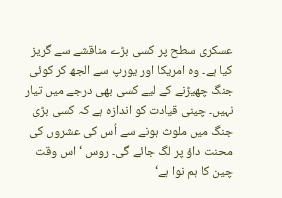عسکری سطح پر کسی بڑے مناقشے سے گریز کیا ہے۔ وہ امریکا اور یورپ سے الجھ کر کوئی جنگ چھیڑنے کے لیے کسی بھی درجے میں تیار نہیں۔ چینی قیادت کو اندازہ ہے کہ کسی بڑی جنگ میں ملوث ہونے سے اُس کی عشروں کی محنت داؤ پر لگ جائے گی۔ روس ‘اس وقت چین کا ہم نوا ہے‘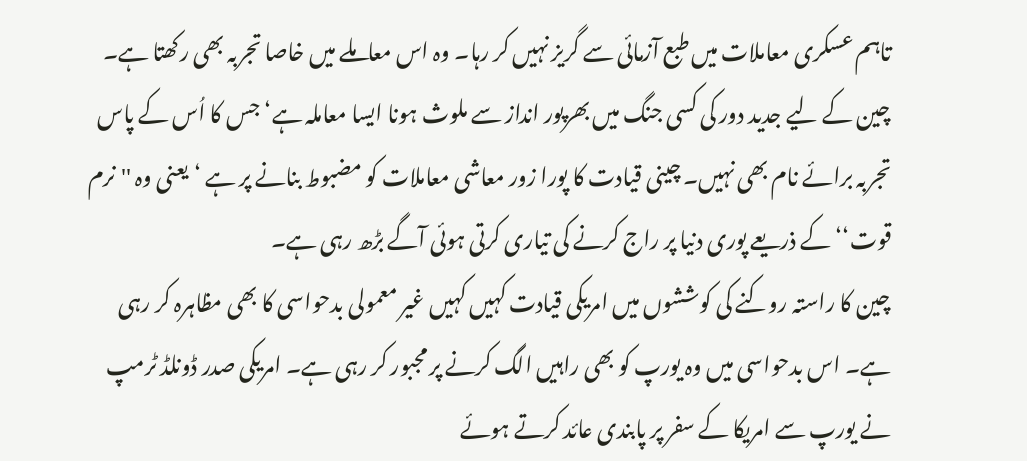تاہم عسکری معاملات میں طبع آزمائی سے گریز نہیں کر رہا۔ وہ اس معاملے میں خاصا تجربہ بھی رکھتا ہے۔ چین کے لیے جدید دور کی کسی جنگ میں بھرپور انداز سے ملوث ہونا ایسا معاملہ ہے‘ جس کا اُس کے پاس تجربہ برائے نام بھی نہیں۔ چینی قیادت کا پورا زور معاشی معاملات کو مضبوط بنانے پر ہے ‘یعنی وہ ''نرم قوت‘‘ کے ذریعے پوری دنیا پر راج کرنے کی تیاری کرتی ہوئی آگے بڑھ رہی ہے۔
چین کا راستہ روکنے کی کوششوں میں امریکی قیادت کہیں کہیں غیر معمولی بدحواسی کا بھی مظاہرہ کر رہی ہے۔ اس بدحواسی میں وہ یورپ کو بھی راہیں الگ کرنے پر مجبور کر رہی ہے۔ امریکی صدر ڈونلڈ ٹرمپ نے یورپ سے امریکا کے سفر پر پابندی عائد کرتے ہوئے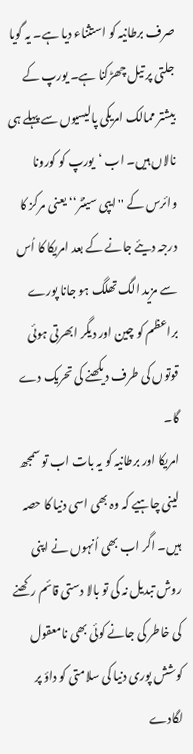صرف برطانیہ کو استثناء دیا ہے۔ یہ گویا جلتی پر تیل چھڑکنا ہے۔ یورپ کے بیشتر ممالک امریکی پالیسیوں سے پہلے ہی نالاں ہیں۔ اب ‘یورپ کو کورونا وائرس کے ''ایپی سینٹر‘‘ یعنی مرکز کا درجہ دیئے جانے کے بعد امریکا کا اُس سے مزید الگ تھلگ ہو جانا پورے براعظم کو چین اور دیگر ابھرتی ہوئی قوتوں کی طرف دیکھنے کی تحریک دے گا۔
امریکا اور برطانیہ کو یہ بات اب تو سمجھ لینی چاہیے کہ وہ بھی اسی دنیا کا حصہ ہیں۔ اگر اب بھی اُنہوں نے اپنی روش تبدیل نہ کی تو بالا دستی قائم رکھنے کی خاطر کی جانے کوئی بھی نامعقول کوشش پوری دنیا کی سلامتی کو داؤ پر لگادے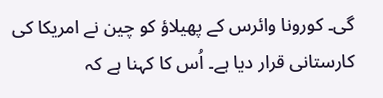گی۔ کورونا وائرس کے پھیلاؤ کو چین نے امریکا کی کارستانی قرار دیا ہے۔ اُس کا کہنا ہے کہ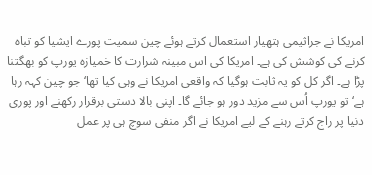امریکا نے جراثیمی ہتھیار استعمال کرتے ہوئے چین سمیت پورے ایشیا کو تباہ کرنے کی کوشش کی ہے۔ امریکا کی اس مبینہ شرارت کا خمیازہ یورپ کو بھگتنا پڑا ہے۔ اگر کل کو یہ ثابت ہوگیا کہ واقعی امریکا نے وہی کیا تھا‘ جو چین کہہ رہا ہے‘ تو یورپ اُس سے مزید دور ہو جائے گا۔ اپنی بالا دستی برقرار رکھنے اور پوری دنیا پر راج کرتے رہنے کے لیے امریکا نے اگر منفی سوچ ہی پر عمل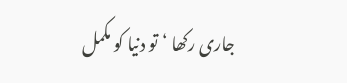جاری رکھا ‘تو دنیا کو مکمل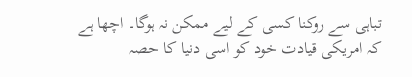تباہی سے روکنا کسی کے لیے ممکن نہ ہوگا۔ اچھا ہے کہ امریکی قیادت خود کو اسی دنیا کا حصہ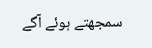سمجھتے ہوئے آگے